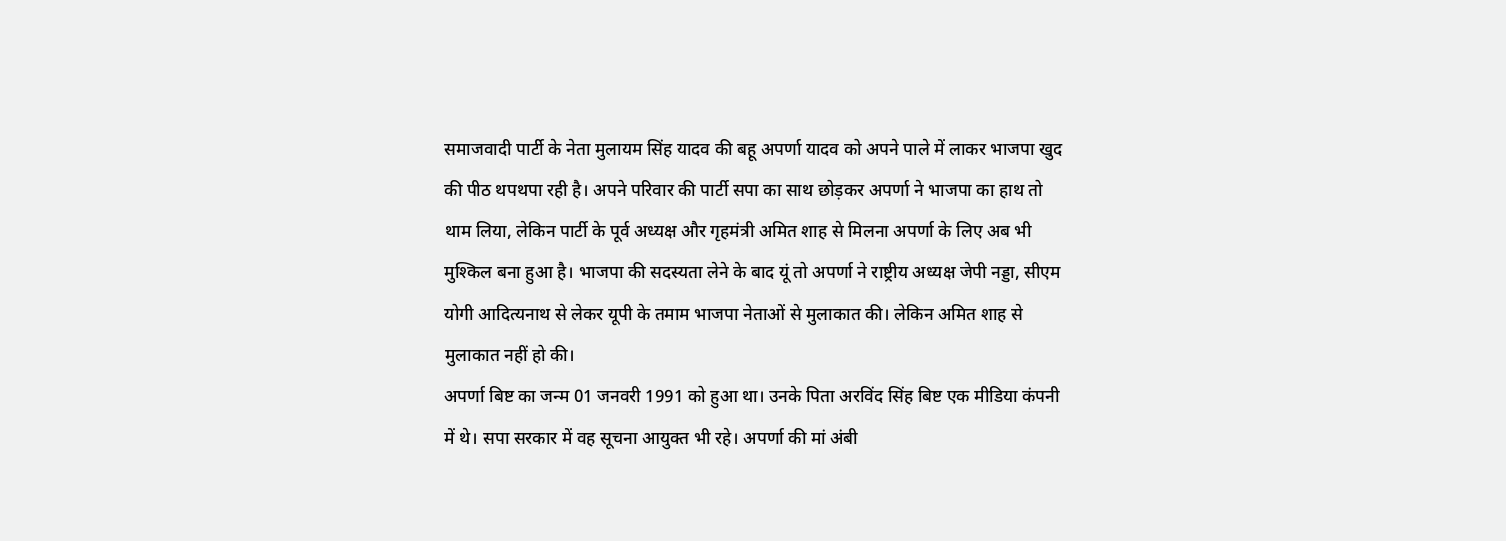समाजवादी पार्टी के नेता मुलायम सिंह यादव की बहू अपर्णा यादव को अपने पाले में लाकर भाजपा खुद की पीठ थपथपा रही है। अपने परिवार की पार्टी सपा का साथ छोड़कर अपर्णा ने भाजपा का हाथ तो थाम लिया, लेकिन पार्टी के पूर्व अध्यक्ष और गृहमंत्री अमित शाह से मिलना अपर्णा के लिए अब भी मुश्किल बना हुआ है। भाजपा की सदस्यता लेने के बाद यूं तो अपर्णा ने राष्ट्रीय अध्यक्ष जेपी नड्डा, सीएम योगी आदित्यनाथ से लेकर यूपी के तमाम भाजपा नेताओं से मुलाकात की। लेकिन अमित शाह से मुलाकात नहीं हो की।
अपर्णा बिष्ट का जन्म 01 जनवरी 1991 को हुआ था। उनके पिता अरविंद सिंह बिष्ट एक मीडिया कंपनी में थे। सपा सरकार में वह सूचना आयुक्त भी रहे। अपर्णा की मां अंबी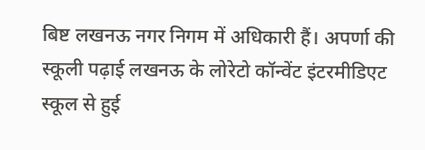बिष्ट लखनऊ नगर निगम में अधिकारी हैं। अपर्णा की स्कूली पढ़ाई लखनऊ के लोरेटो कॉन्वेंट इंटरमीडिएट स्कूल से हुई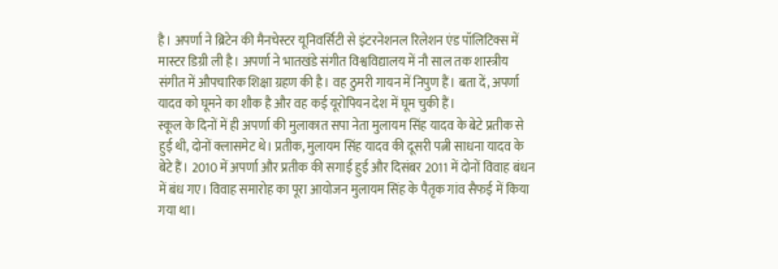है। अपर्णा ने ब्रिटेन की मैनचेस्टर यूनिवर्सिटी से इंटरनेशनल रिलेशन एंड पॉलिटिक्स में मास्टर डिग्री ली है। अपर्णा ने भातखंडे संगीत विश्वविद्यालय में नौ साल तक शास्त्रीय संगीत में औपचारिक शिक्षा ग्रहण की है। वह ठुमरी गायन में निपुण हैं। बता दें, अपर्णा यादव को घूमने का शौक है और वह कई यूरोपियन देश में घूम चुकी हैं।
स्कूल के दिनों में ही अपर्णा की मुलाकात सपा नेता मुलायम सिंह यादव के बेटे प्रतीक से हुई थी, दोनों क्लासमेट थे। प्रतीक, मुलायम सिंह यादव की दूसरी पत्नी साधना यादव के बेटे हैं। 2010 में अपर्णा और प्रतीक की सगाई हुई और दिसंबर 2011 में दोनों विवाह बंधन में बंध गए। विवाह समारोह का पूरा आयोजन मुलायम सिंह के पैतृक गांव सैफई में किया गया था।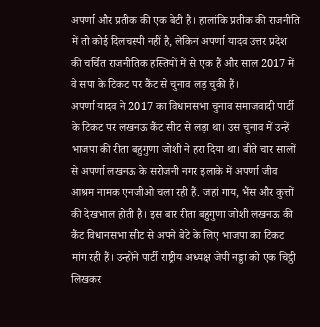अपर्णा और प्रतीक की एक बेटी है। हालांकि प्रतीक की राजनीति में तो कोई दिलचस्पी नहीं है, लेकिन अपर्णा यादव उत्तर प्रदेश की चर्चित राजनीतिक हस्तियों में से एक हैं और साल 2017 में वे सपा के टिकट पर कैंट से चुनाव लड़ चुकी हैं।
अपर्णा यादव ने 2017 का विधानसभा चुनाव समाजवादी पार्टी के टिकट पर लखनऊ कैंट सीट से लड़ा था। उस चुनाव में उन्हें भाजपा की रीता बहुगुणा जोशी ने हरा दिया था। बीते चार सालों से अपर्णा लखनऊ के सरोजनी नगर इलाके में अपर्णा जीव आश्रम नामक एनजीओ चला रही हैं. जहां गाय, भैंस और कुत्तों की देखभाल होती है। इस बार रीता बहुगुणा जोशी लखनऊ की कैंट विधानसभा सीट से अपने बेटे के लिए भाजपा का टिकट मांग रही हैं। उन्होंने पार्टी राष्ट्रीय अध्यक्ष जेपी नड्डा को एक चिट्ठी लिखकर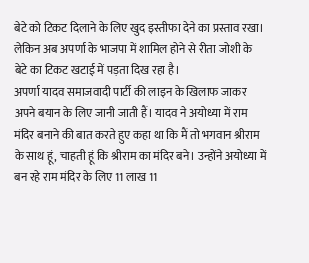बेटे को टिकट दिलाने के लिए खुद इस्तीफा देने का प्रस्ताव रखा। लेकिन अब अपर्णा के भाजपा में शामिल होने से रीता जोशी के बेटे का टिकट खटाई में पड़ता दिख रहा है।
अपर्णा यादव समाजवादी पार्टी की लाइन के खिलाफ जाकर अपने बयान के लिए जानी जाती हैं। यादव ने अयोध्या में राम मंदिर बनाने की बात करते हुए कहा था कि मैं तो भगवान श्रीराम के साथ हूं, चाहती हूं कि श्रीराम का मंदिर बने। उन्होंने अयोध्या में बन रहे राम मंदिर के लिए 11 लाख 11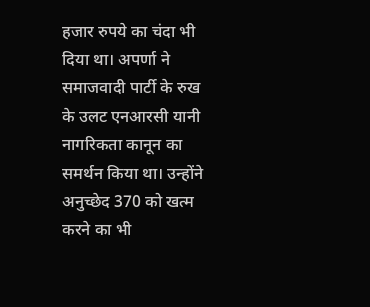हजार रुपये का चंदा भी दिया था। अपर्णा ने समाजवादी पार्टी के रुख के उलट एनआरसी यानी नागरिकता कानून का समर्थन किया था। उन्होंने अनुच्छेद 370 को खत्म करने का भी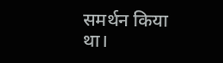समर्थन किया था।